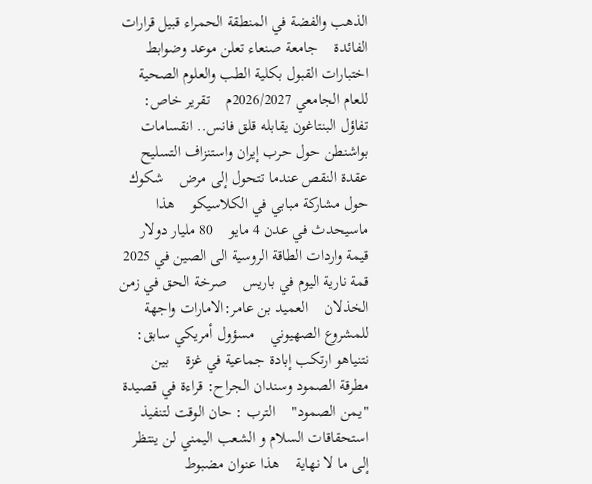الذهب والفضة في المنطقة الحمراء قبيل قرارات الفائدة    جامعة صنعاء تعلن موعد وضوابط اختبارات القبول بكلية الطب والعلوم الصحية للعام الجامعي 2026/2027م    تقرير خاص: تفاؤل البنتاغون يقابله قلق فانس.. انقسامات بواشنطن حول حرب إيران واستنزاف التسليح    عقدة النقص عندما تتحول إلى مرض    شكوك حول مشاركة مبابي في الكلاسيكو    هذا ماسيحدث في عدن 4 مايو    80 مليار دولار قيمة واردات الطاقة الروسية الى الصين في 2025    قمة نارية اليوم في باريس    صرخة الحق في زمن الخذلان    العميد بن عامر:الامارات واجهة للمشروع الصهيوني    مسؤول أمريكي سابق: نتنياهو ارتكب إبادة جماعية في غزة    بين مطرقة الصمود وسندان الجراح: قراءة في قصيدة "يمن الصمود"    الترب : حان الوقت لتنفيذ استحقاقات السلام و الشعب اليمني لن ينتظر إلى ما لا نهاية    هذا عنوان مضبوط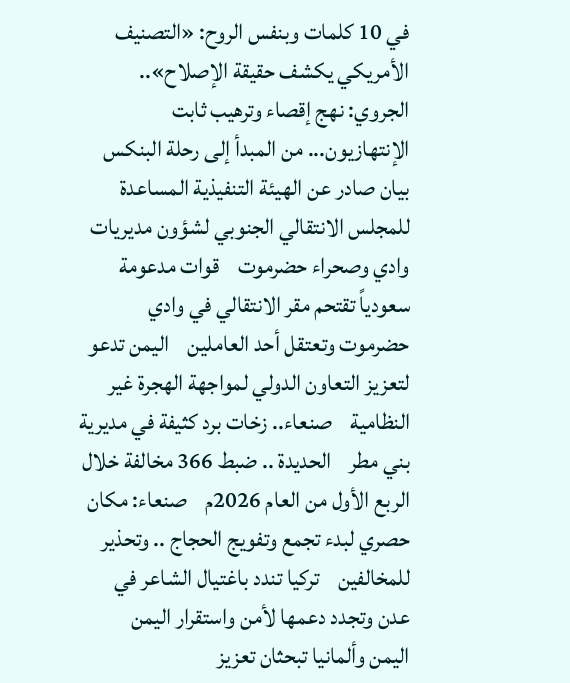في 10 كلمات وبنفس الروح: «التصنيف الأمريكي يكشف حقيقة الإصلاح».. الجروي: نهج إقصاء وترهيب ثابت    الإنتهازيون... من المبدأ إلى رحلة البنكس    بيان صادر عن الهيئة التنفيذية المساعدة للمجلس الانتقالي الجنوبي لشؤون مديريات وادي وصحراء حضرموت    قوات مدعومة سعودياً تقتحم مقر الانتقالي في وادي حضرموت وتعتقل أحد العاملين    اليمن تدعو لتعزيز التعاون الدولي لمواجهة الهجرة غير النظامية    صنعاء.. زخات برد كثيفة في مديرية بني مطر    الحديدة .. ضبط 366 مخالفة خلال الربع الأول من العام 2026م    صنعاء: مكان حصري لبدء تجمع وتفويج الحجاج .. وتحذير للمخالفين    تركيا تندد باغتيال الشاعر في عدن وتجدد دعمها لأمن واستقرار اليمن    اليمن وألمانيا تبحثان تعزيز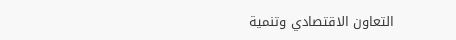التعاون الاقتصادي وتنمية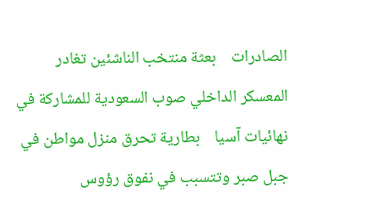الصادرات    بعثة منتخب الناشئين تغادر المعسكر الداخلي صوب السعودية للمشاركة في نهائيات آسيا    بطارية تحرق منزل مواطن في جبل صبر وتتسبب في نفوق رؤوس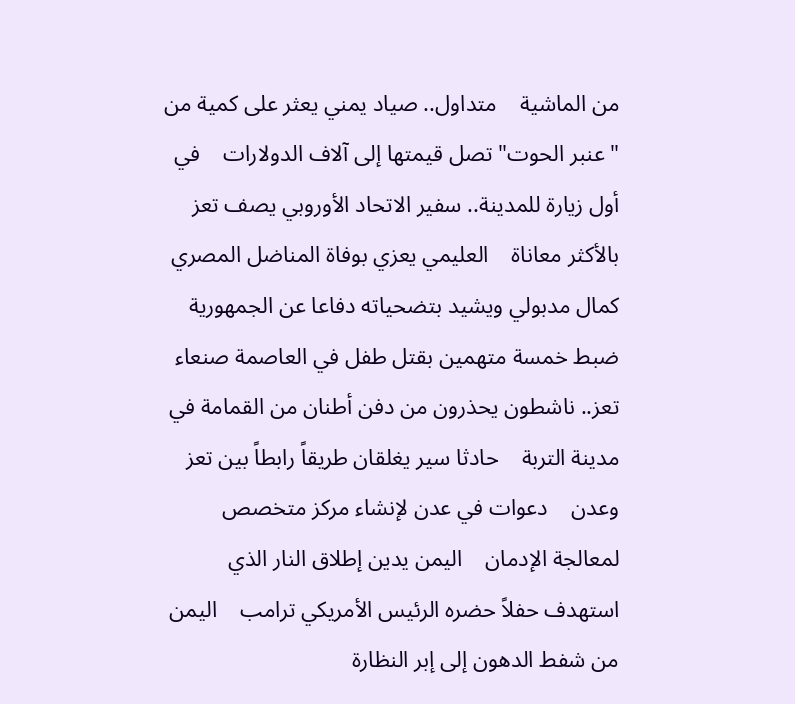من الماشية    متداول.. صياد يمني يعثر على كمية من "عنبر الحوت" تصل قيمتها إلى آلاف الدولارات    في أول زيارة للمدينة.. سفير الاتحاد الأوروبي يصف تعز بالأكثر معاناة    العليمي يعزي بوفاة المناضل المصري كمال مدبولي ويشيد بتضحياته دفاعا عن الجمهورية    ضبط خمسة متهمين بقتل طفل في العاصمة صنعاء    تعز.. ناشطون يحذرون من دفن أطنان من القمامة في مدينة التربة    حادثا سير يغلقان طريقاً رابطاً بين تعز وعدن    دعوات في عدن لإنشاء مركز متخصص لمعالجة الإدمان    اليمن يدين إطلاق النار الذي استهدف حفلاً حضره الرئيس الأمريكي ترامب    اليمن من شفط الدهون إلى إبر النظارة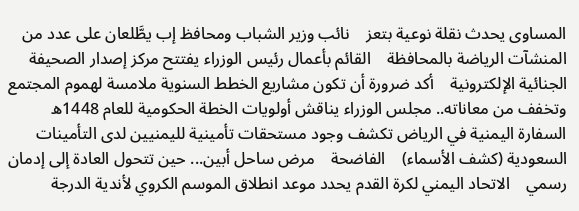المساوى يحدث نقلة نوعية بتعز    نائب وزير الشباب ومحافظ إب يطَّلعان على عدد من المنشآت الرياضة بالمحافظة    القائم بأعمال رئيس الوزراء يفتتح مركز إصدار الصحيفة الجنائية الإلكترونية    أكد ضرورة أن تكون مشاريع الخطط السنوية ملامسة لهموم المجتمع وتخفف من معاناته.. مجلس الوزراء يناقش أولويات الخطة الحكومية للعام 1448ه    السفارة اليمنية في الرياض تكشف وجود مستحقات تأمينية لليمنيين لدى التأمينات السعودية (كشف الأسماء)    الفاضحة    مرض ساحل أبين... حين تتحول العادة إلى إدمان رسمي    الاتحاد اليمني لكرة القدم يحدد موعد انطلاق الموسم الكروي لأندية الدرجة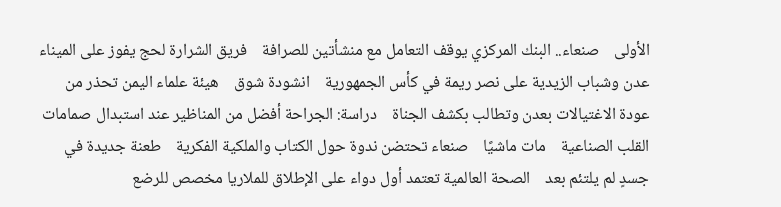الأولى    صنعاء.. البنك المركزي يوقف التعامل مع منشأتين للصرافة    فريق الشرارة لحج يفوز على الميناء عدن وشباب الزيدية على نصر ريمة في كأس الجمهورية    انشودة شوق    هيئة علماء اليمن تحذر من عودة الاغتيالات بعدن وتطالب بكشف الجناة    دراسة: الجراحة أفضل من المناظير عند استبدال صمامات القلب الصناعية    مات ماشيًا    صنعاء تحتضن ندوة حول الكتاب والملكية الفكرية    طعنة جديدة في جسدٍ لم يلتئم بعد    الصحة العالمية تعتمد أول دواء على الإطلاق للملاريا مخصص للرضع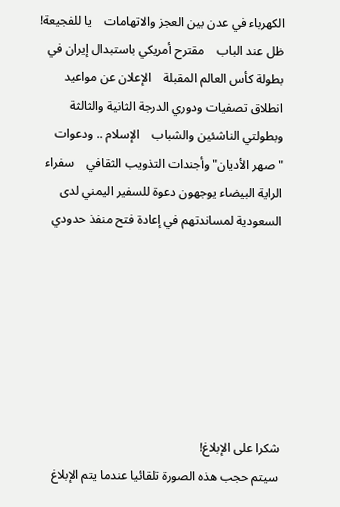الكهرباء في عدن بين العجز والاتهامات    يا للفجيعة!    ظل عند الباب    مقترح أمريكي باستبدال إيران في بطولة كأس العالم المقبلة    الإعلان عن مواعيد انطلاق تصفيات ودوري الدرجة الثانية والثالثة وبطولتي الناشئين والشباب    الإسلام .. ودعوات "صهر الأديان" وأجندات التذويب الثقافي    سفراء الراية البيضاء يوجهون دعوة للسفير اليمني لدى السعودية لمساندتهم في إعادة فتح منفذ حدودي







شكرا على الإبلاغ!
سيتم حجب هذه الصورة تلقائيا عندما يتم الإبلاغ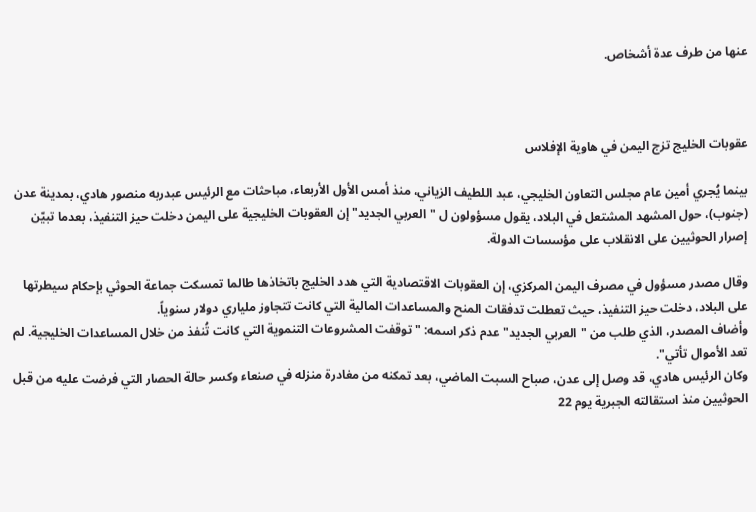عنها من طرف عدة أشخاص.



عقوبات الخليج تزج اليمن في هاوية الإفلاس

بينما يُجري أمين عام مجلس التعاون الخليجي، عبد اللطيف الزياني، منذ أمس الأول الأربعاء، مباحثات مع الرئيس عبدربه منصور هادي، بمدينة عدن (جنوب)، حول المشهد المشتعل في البلاد، يقول مسؤولون ل "العربي الجديد" إن العقوبات الخليجية على اليمن دخلت حيز التنفيذ، بعدما تبيّن إصرار الحوثيين على الانقلاب على مؤسسات الدولة.

وقال مصدر مسؤول في مصرف اليمن المركزي، إن العقوبات الاقتصادية التي هدد الخليج باتخاذها طالما تمسكت جماعة الحوثي بإحكام سيطرتها على البلاد، دخلت حيز التنفيذ، حيث تعطلت تدفقات المنح والمساعدات المالية التي كانت تتجاوز ملياري دولار سنوياً.
وأضاف المصدر، الذي طلب من "العربي الجديد" عدم ذكر اسمه: "توقفت المشروعات التنموية التي كانت تُنفذ من خلال المساعدات الخليجية. لم تعد الأموال تأتي".
وكان الرئيس هادي، قد وصل إلى عدن، صباح السبت الماضي، بعد تمكنه من مغادرة منزله في صنعاء وكسر حالة الحصار التي فرضت عليه من قبل الحوثيين منذ استقالته الجبرية يوم 22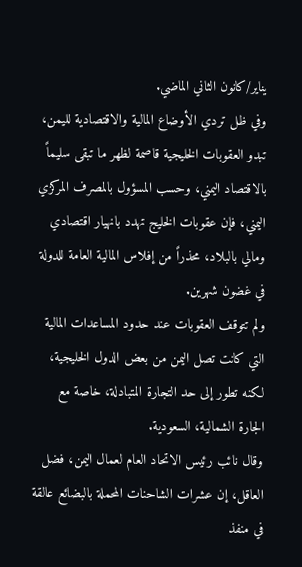يناير/كانون الثاني الماضي.
وفي ظل تردي الأوضاع المالية والاقتصادية لليمن، تبدو العقوبات الخليجية قاصمة لظهر ما تبقى سليماً بالاقتصاد اليمني، وحسب المسؤول بالمصرف المركزي اليمني، فإن عقوبات الخليج تهدد بانهيار اقتصادي ومالي بالبلاد، محذراً من إفلاس المالية العامة للدولة في غضون شهرين.
ولم تتوقف العقوبات عند حدود المساعدات المالية التي كانت تصل اليمن من بعض الدول الخليجية، لكنه تطور إلى حد التجارة المتبادلة، خاصة مع الجارة الشمالية، السعودية.
وقال نائب رئيس الاتحاد العام لعمال اليمن، فضل العاقل، إن عشرات الشاحنات المحملة بالبضائع عالقة في منفذ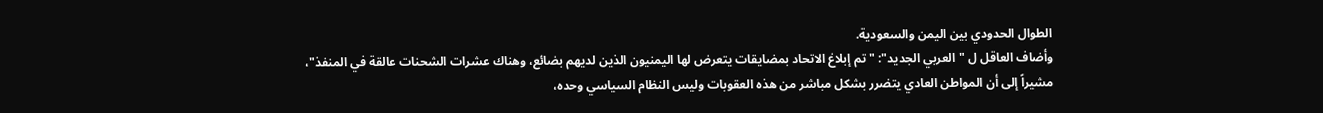الطوال الحدودي بين اليمن والسعودية.
وأضاف العاقل ل "العربي الجديد": "تم إبلاغ الاتحاد بمضايقات يتعرض لها اليمنيون الذين لديهم بضائع، وهناك عشرات الشحنات عالقة في المنفذ"، مشيراً إلى أن المواطن العادي يتضرر بشكل مباشر من هذه العقوبات وليس النظام السياسي وحده،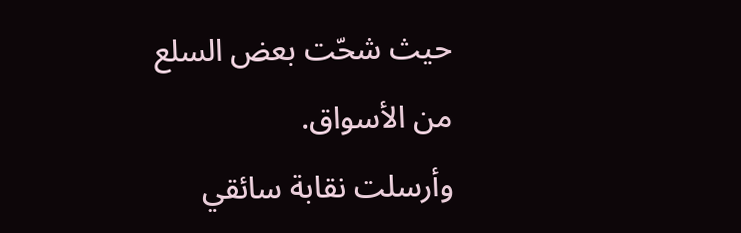حيث شحّت بعض السلع من الأسواق.
وأرسلت نقابة سائقي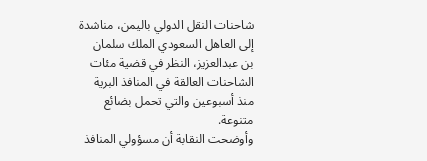شاحنات النقل الدولي باليمن، مناشدة إلى العاهل السعودي الملك سلمان بن عبدالعزيز، النظر في قضية مئات الشاحنات العالقة في المنافذ البرية منذ أسبوعين والتي تحمل بضائع متنوعة.
وأوضحت النقابة أن مسؤولي المنافذ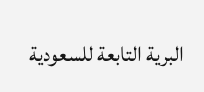البرية التابعة للسعودية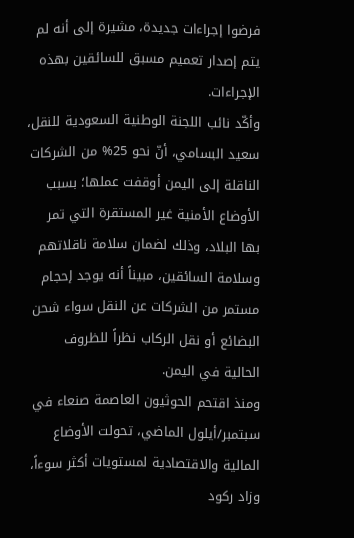فرضوا إجراءات جديدة، مشيرة إلى أنه لم يتم إصدار تعميم مسبق للسائقين بهذه الإجراءات.
وأكّد نائب اللجنة الوطنية السعودية للنقل، سعيد البسامي، أنّ نحو 25% من الشركات الناقلة إلى اليمن أوقفت عملها؛ بسبب الأوضاع الأمنية غير المستقرة التي تمر بها البلاد، وذلك لضمان سلامة ناقلاتهم وسلامة السائقين، مبيناً أنه يوجد إحجام مستمر من الشركات عن النقل سواء شحن البضائع أو نقل الركاب نظراً للظروف الحالية في اليمن.
ومنذ اقتحم الحوثيون العاصمة صنعاء في سبتمبر/أيلول الماضي، تحولت الأوضاع المالية والاقتصادية لمستويات أكثر سوءاً، وزاد ركود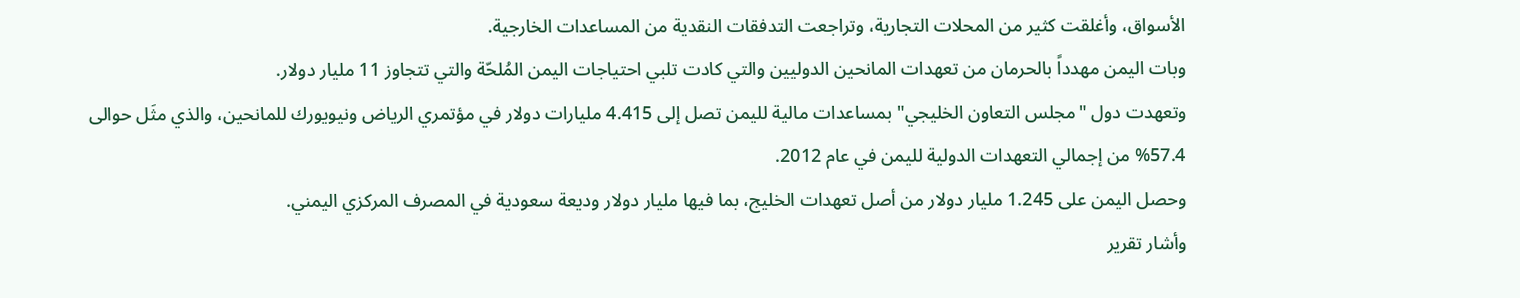الأسواق، وأغلقت كثير من المحلات التجارية، وتراجعت التدفقات النقدية من المساعدات الخارجية.
وبات اليمن مهدداً بالحرمان من تعهدات المانحين الدوليين والتي كادت تلبي احتياجات اليمن المُلحّة والتي تتجاوز 11 مليار دولار.
وتعهدت دول "مجلس التعاون الخليجي" بمساعدات مالية لليمن تصل إلى 4.415 مليارات دولار في مؤتمري الرياض ونيويورك للمانحين، والذي مثَل حوالى 57.4% من إجمالي التعهدات الدولية لليمن في عام 2012.
وحصل اليمن على 1.245 مليار دولار من أصل تعهدات الخليج، بما فيها مليار دولار وديعة سعودية في المصرف المركزي اليمني.
وأشار تقرير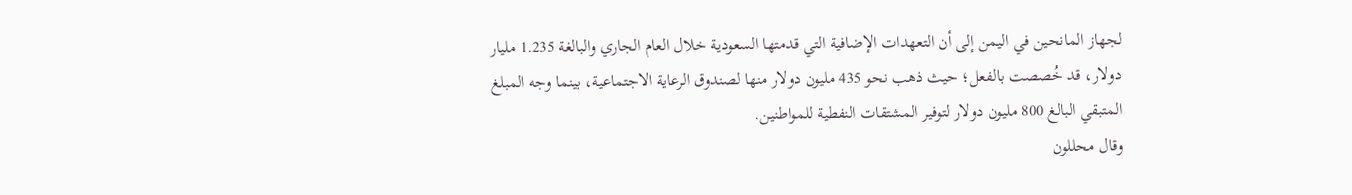لجهاز المانحين في اليمن إلى أن التعهدات الإضافية التي قدمتها السعودية خلال العام الجاري والبالغة 1.235 مليار دولار، قد خُصصت بالفعل؛ حيث ذهب نحو 435 مليون دولار منها لصندوق الرعاية الاجتماعية، بينما وجه المبلغ المتبقي البالغ 800 مليون دولار لتوفير المشتقات النفطية للمواطنين.
وقال محللون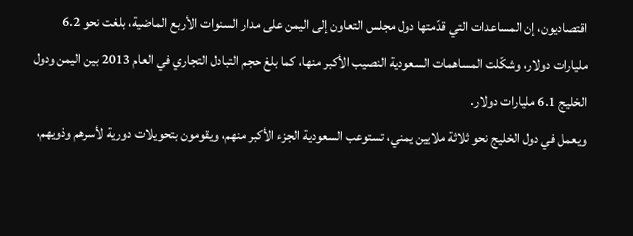اقتصاديون، إن المساعدات التي قدّمتها دول مجلس التعاون إلى اليمن على مدار السنوات الأربع الماضية، بلغت نحو 6.2 مليارات دولار، وشكّلت المساهمات السعودية النصيب الأكبر منها، كما بلغ حجم التبادل التجاري في العام 2013 بين اليمن ودول الخليج 6.1 مليارات دولار.
ويعمل في دول الخليج نحو ثلاثة ملايين يمني، تستوعب السعودية الجزء الأكبر منهم، ويقومون بتحويلات دورية لأسرهم وذويهم،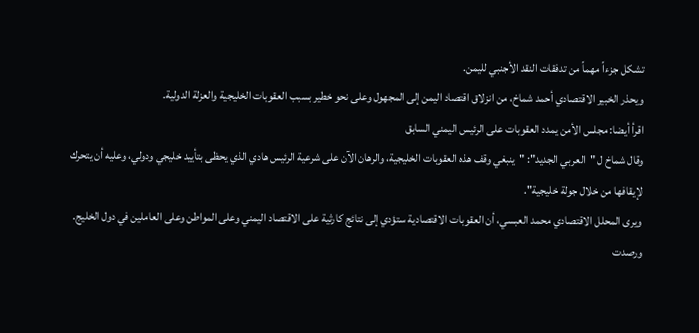تشكل جزءاً مهماً من تدفقات النقد الأجنبي لليمن.
ويحذر الخبير الاقتصادي أحمد شماخ، من انزلاق اقتصاد اليمن إلى المجهول وعلى نحو خطير بسبب العقوبات الخليجية والعزلة الدولية.
اقرأ أيضا: مجلس الأمن يمدد العقوبات على الرئيس اليمني السابق
وقال شماخ ل "العربي الجديد": "ينبغي وقف هذه العقوبات الخليجية، والرهان الآن على شرعية الرئيس هادي الذي يحظى بتأييد خليجي ودولي، وعليه أن يتحرك لإيقافها من خلال جولة خليجية".
ويرى المحلل الاقتصادي محمد العبسي، أن العقوبات الاقتصادية ستؤدي إلى نتائج كارثية على الاقتصاد اليمني وعلى المواطن وعلى العاملين في دول الخليج.
ورصدت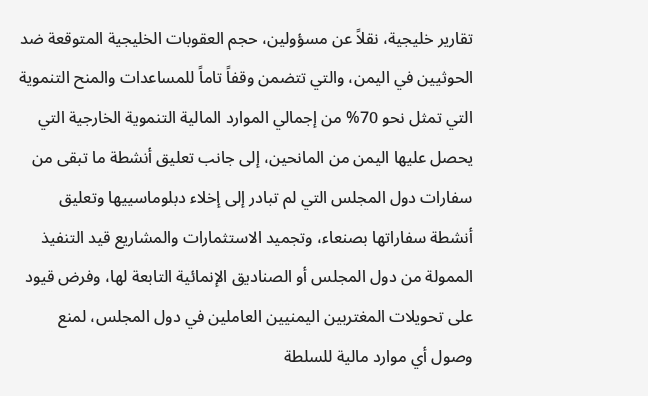تقارير خليجية، نقلاً عن مسؤولين، حجم العقوبات الخليجية المتوقعة ضد الحوثيين في اليمن، والتي تتضمن وقفاً تاماً للمساعدات والمنح التنموية التي تمثل نحو 70% من إجمالي الموارد المالية التنموية الخارجية التي يحصل عليها اليمن من المانحين، إلى جانب تعليق أنشطة ما تبقى من سفارات دول المجلس التي لم تبادر إلى إخلاء دبلوماسييها وتعليق أنشطة سفاراتها بصنعاء، وتجميد الاستثمارات والمشاريع قيد التنفيذ الممولة من دول المجلس أو الصناديق الإنمائية التابعة لها، وفرض قيود على تحويلات المغتربين اليمنيين العاملين في دول المجلس، لمنع وصول أي موارد مالية للسلطة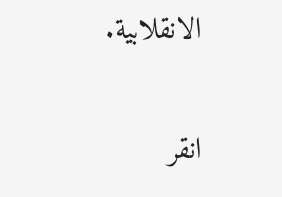الانقلابية.


انقر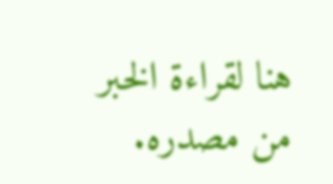هنا لقراءة الخبر من مصدره.